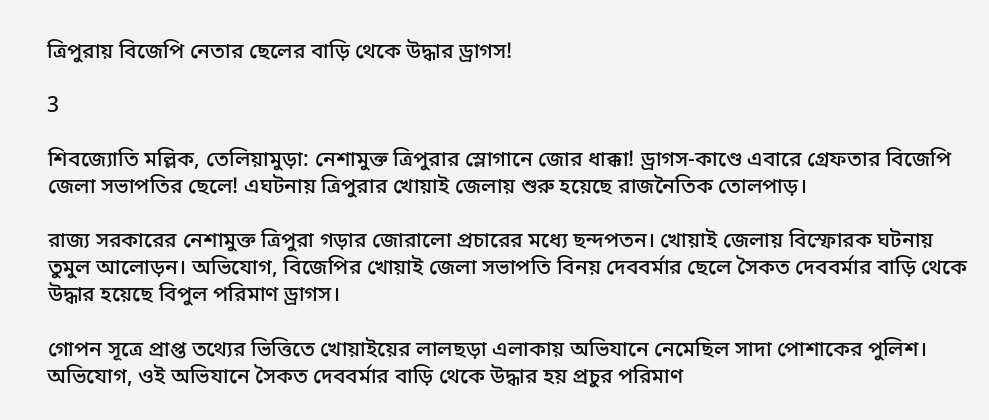ত্রিপুরায় বিজেপি নেতার ছেলের বাড়ি থেকে উদ্ধার ড্রাগস!

3

শিবজ্যোতি মল্লিক, তেলিয়ামুড়া: নেশামুক্ত ত্রিপুরার স্লোগানে জোর ধাক্কা! ড্রাগস-কাণ্ডে এবারে গ্রেফতার বিজেপি জেলা সভাপতির ছেলে! এঘটনায় ত্রিপুরার খোয়াই জেলায় শুরু হয়েছে রাজনৈতিক তোলপাড়।

রাজ্য সরকারের নেশামুক্ত ত্রিপুরা গড়ার জোরালো প্রচারের মধ্যে ছন্দপতন। খোয়াই জেলায় বিস্ফোরক ঘটনায় তুমুল আলোড়ন। অভিযোগ, বিজেপির খোয়াই জেলা সভাপতি বিনয় দেববর্মার ছেলে সৈকত দেববর্মার বাড়ি থেকে উদ্ধার হয়েছে বিপুল পরিমাণ ড্রাগস।

গোপন সূত্রে প্রাপ্ত তথ্যের ভিত্তিতে খোয়াইয়ের লালছড়া এলাকায় অভিযানে নেমেছিল সাদা পোশাকের পুলিশ। অভিযোগ, ওই অভিযানে সৈকত দেববর্মার বাড়ি থেকে উদ্ধার হয় প্রচুর পরিমাণ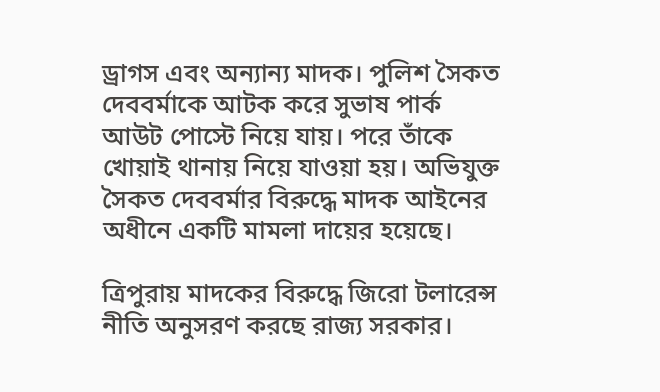ড্রাগস এবং অন্যান্য মাদক। পুলিশ সৈকত দেববর্মাকে আটক করে সুভাষ পার্ক আউট পোস্টে নিয়ে যায়। পরে তাঁকে খোয়াই থানায় নিয়ে যাওয়া হয়। অভিযুক্ত সৈকত দেববর্মার বিরুদ্ধে মাদক আইনের অধীনে একটি মামলা দায়ের হয়েছে।

ত্রিপুরায় মাদকের বিরুদ্ধে জিরো টলারেন্স নীতি অনুসরণ করছে রাজ্য সরকার।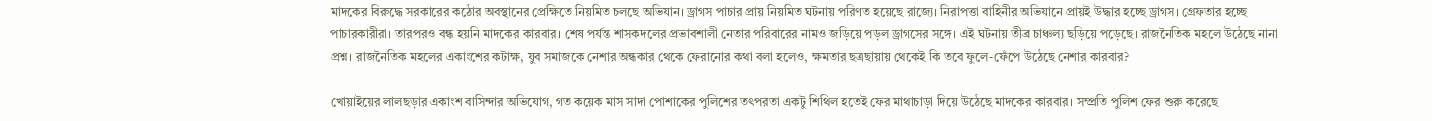মাদকের বিরুদ্ধে সরকারের কঠোর অবস্থানের প্রেক্ষিতে নিয়মিত চলছে অভিযান। ড্রাগস পাচার প্রায় নিয়মিত ঘটনায় পরিণত হয়েছে রাজ্যে। নিরাপত্তা বাহিনীর অভিযানে প্রায়ই উদ্ধার হচ্ছে ড্রাগস। গ্রেফতার হচ্ছে পাচারকারীরা। তারপরও বন্ধ হয়নি মাদকের কারবার। শেষ পর্যন্ত শাসকদলের প্রভাবশালী নেতার পরিবারের নামও জড়িয়ে পড়ল ড্রাগসের সঙ্গে। এই ঘটনায় তীব্র চাঞ্চল্য ছড়িয়ে পড়েছে। রাজনৈতিক মহলে উঠেছে নানা প্রশ্ন। রাজনৈতিক মহলের একাংশের কটাক্ষ, যুব সমাজকে নেশার অন্ধকার থেকে ফেরানোর কথা বলা হলেও, ক্ষমতার ছত্রছায়ায় থেকেই কি তবে ফুলে-ফেঁপে উঠেছে নেশার কারবার?

খোয়াইয়ের লালছড়ার একাংশ বাসিন্দার অভিযোগ, গত কয়েক মাস সাদা পোশাকের পুলিশের তৎপরতা একটু শিথিল হতেই ফের মাথাচাড়া দিয়ে উঠেছে মাদকের কারবার। সম্প্রতি পুলিশ ফের শুরু করেছে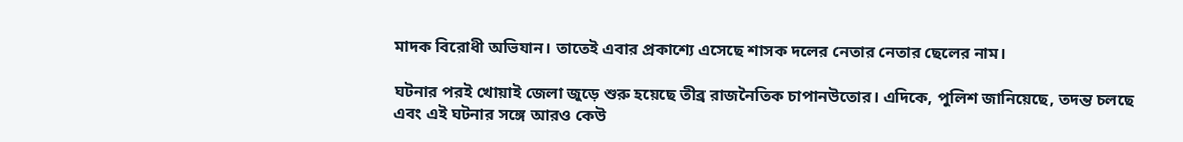মাদক বিরোধী অভিযান। তাতেই এবার প্রকাশ্যে এসেছে শাসক দলের নেতার নেতার ছেলের নাম।

ঘটনার পরই খোয়াই জেলা জুড়ে শুরু হয়েছে তীব্র রাজনৈতিক চাপানউতোর। এদিকে, পুলিশ জানিয়েছে, তদন্ত চলছে এবং এই ঘটনার সঙ্গে আরও কেউ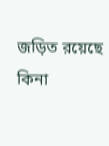জড়িত রয়েছে কিনা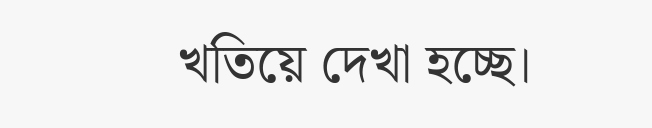খতিয়ে দেখা হচ্ছে।